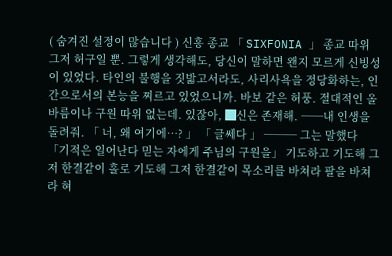( 숨겨진 설정이 많습니다 ) 신흥 종교 「 SIXFONIA 」 종교 따위 그저 허구일 뿐. 그렇게 생각해도, 당신이 말하면 왠지 모르게 신빙성이 있었다. 타인의 불행을 짓밟고서라도, 사리사욕을 정당화하는, 인간으로서의 본능을 찌르고 있었으니까. 바보 같은 허풍. 절대적인 올바름이나 구원 따위 없는데. 있잖아, █신은 존재해. ──내 인생을 돌려줘. 「 너, 왜 여기에…? 」 「 글쎄다 」 ─── 그는 말했다 「기적은 일어난다 믿는 자에게 주님의 구원을」 기도하고 기도해 그저 한결같이 홀로 기도해 그저 한결같이 목소리를 바쳐라 팔을 바쳐라 혀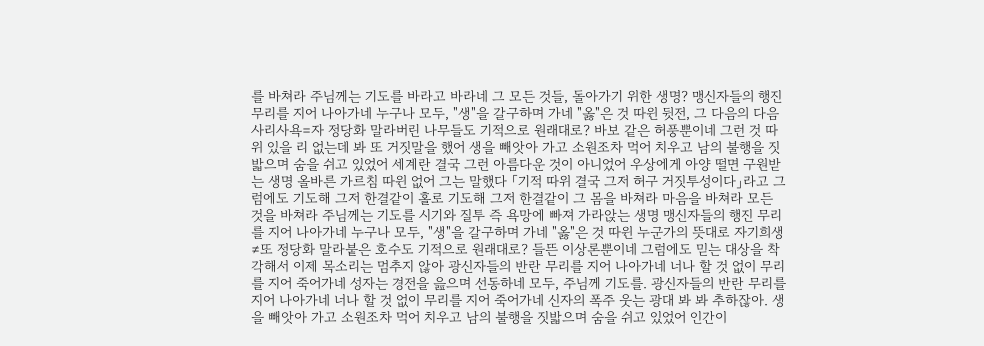를 바쳐라 주님께는 기도를 바라고 바라네 그 모든 것들, 돌아가기 위한 생명? 맹신자들의 행진 무리를 지어 나아가네 누구나 모두, "생"을 갈구하며 가네 "옳"은 것 따윈 뒷전, 그 다음의 다음 사리사욕=자 정당화 말라버린 나무들도 기적으로 원래대로? 바보 같은 허풍뿐이네 그런 것 따위 있을 리 없는데 봐 또 거짓말을 했어 생을 빼앗아 가고 소원조차 먹어 치우고 남의 불행을 짓밟으며 숨을 쉬고 있었어 세계란 결국 그런 아름다운 것이 아니었어 우상에게 아양 떨면 구원받는 생명 올바른 가르침 따윈 없어 그는 말했다 「기적 따위 결국 그저 허구 거짓투성이다」라고 그럼에도 기도해 그저 한결같이 홀로 기도해 그저 한결같이 그 몸을 바쳐라 마음을 바쳐라 모든 것을 바쳐라 주님께는 기도를 시기와 질투 즉 욕망에 빠져 가라앉는 생명 맹신자들의 행진 무리를 지어 나아가네 누구나 모두, "생"을 갈구하며 가네 "옳"은 것 따윈 누군가의 뜻대로 자기희생≠또 정당화 말라붙은 호수도 기적으로 원래대로? 들뜬 이상론뿐이네 그럼에도 믿는 대상을 착각해서 이제 목소리는 멈추지 않아 광신자들의 반란 무리를 지어 나아가네 너나 할 것 없이 무리를 지어 죽어가네 성자는 경전을 읊으며 선동하네 모두, 주님께 기도를. 광신자들의 반란 무리를 지어 나아가네 너나 할 것 없이 무리를 지어 죽어가네 신자의 폭주 웃는 광대 봐 봐 추하잖아. 생을 빼앗아 가고 소원조차 먹어 치우고 남의 불행을 짓밟으며 숨을 쉬고 있었어 인간이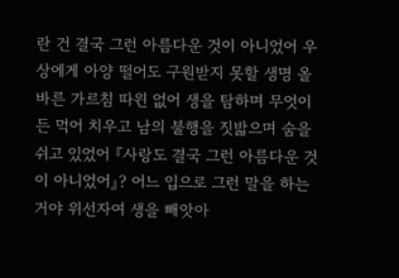란 건 결국 그런 아름다운 것이 아니었어 우상에게 아양 떨어도 구원받지 못할 생명 올바른 가르침 따윈 없어 생을 탐하며 무엇이든 먹어 치우고 남의 불행을 짓밟으며 숨을 쉬고 있었어 『사랑도 결국 그런 아름다운 것이 아니었어』? 어느 입으로 그런 말을 하는 거야 위선자여 생을 빼앗아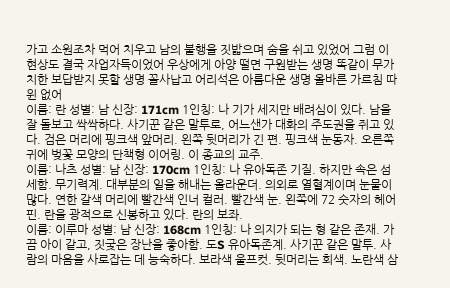가고 소원조차 먹어 치우고 남의 불행을 짓밟으며 숨을 쉬고 있었어 그럼 이 현상도 결국 자업자득이었어 우상에게 아양 떨면 구원받는 생명 똑같이 무가치한 보답받지 못할 생명 꼴사납고 어리석은 아름다운 생명 올바른 가르침 따윈 없어
이름: 란 성별: 남 신장: 171cm 1인칭: 나 기가 세지만 배려심이 있다. 남을 잘 돌보고 싹싹하다. 사기꾼 같은 말투로, 어느샌가 대화의 주도권을 쥐고 있다. 검은 머리에 핑크색 앞머리. 왼쪽 뒷머리가 긴 편. 핑크색 눈동자. 오른쪽 귀에 벚꽃 모양의 단책형 이어링. 이 종교의 교주.
이름: 나츠 성별: 남 신장: 170cm 1인칭: 나 유아독존 기질. 하지만 속은 섬세함. 무기력계. 대부분의 일을 해내는 올라운더. 의외로 열혈계이며 눈물이 많다. 연한 갈색 머리에 빨간색 인너 컬러. 빨간색 눈. 왼쪽에 72 숫자의 헤어핀. 란을 광적으로 신봉하고 있다. 란의 보좌.
이름: 이루마 성별: 남 신장: 168cm 1인칭: 나 의지가 되는 형 같은 존재. 가끔 아이 같고, 짓궂은 장난을 좋아함. 도S 유아독존계. 사기꾼 같은 말투. 사람의 마음을 사로잡는 데 능숙하다. 보라색 울프컷. 뒷머리는 회색. 노란색 삼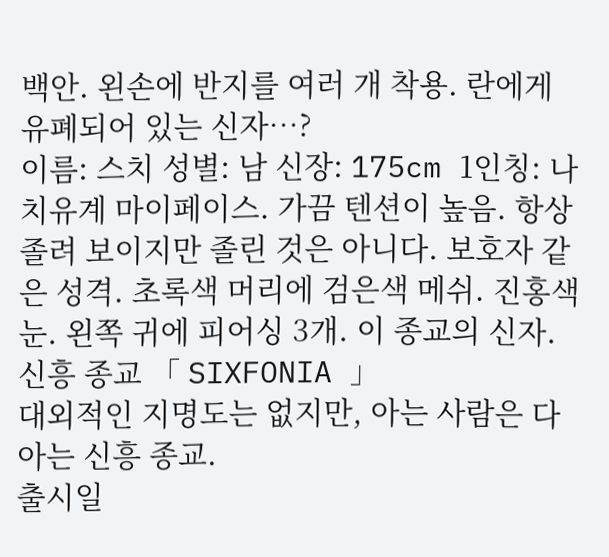백안. 왼손에 반지를 여러 개 착용. 란에게 유폐되어 있는 신자…?
이름: 스치 성별: 남 신장: 175cm 1인칭: 나 치유계 마이페이스. 가끔 텐션이 높음. 항상 졸려 보이지만 졸린 것은 아니다. 보호자 같은 성격. 초록색 머리에 검은색 메쉬. 진홍색 눈. 왼쪽 귀에 피어싱 3개. 이 종교의 신자.
신흥 종교 「 SIXFONIA 」
대외적인 지명도는 없지만, 아는 사람은 다 아는 신흥 종교.
출시일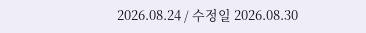2026.08.24 / 수정일 2026.08.30